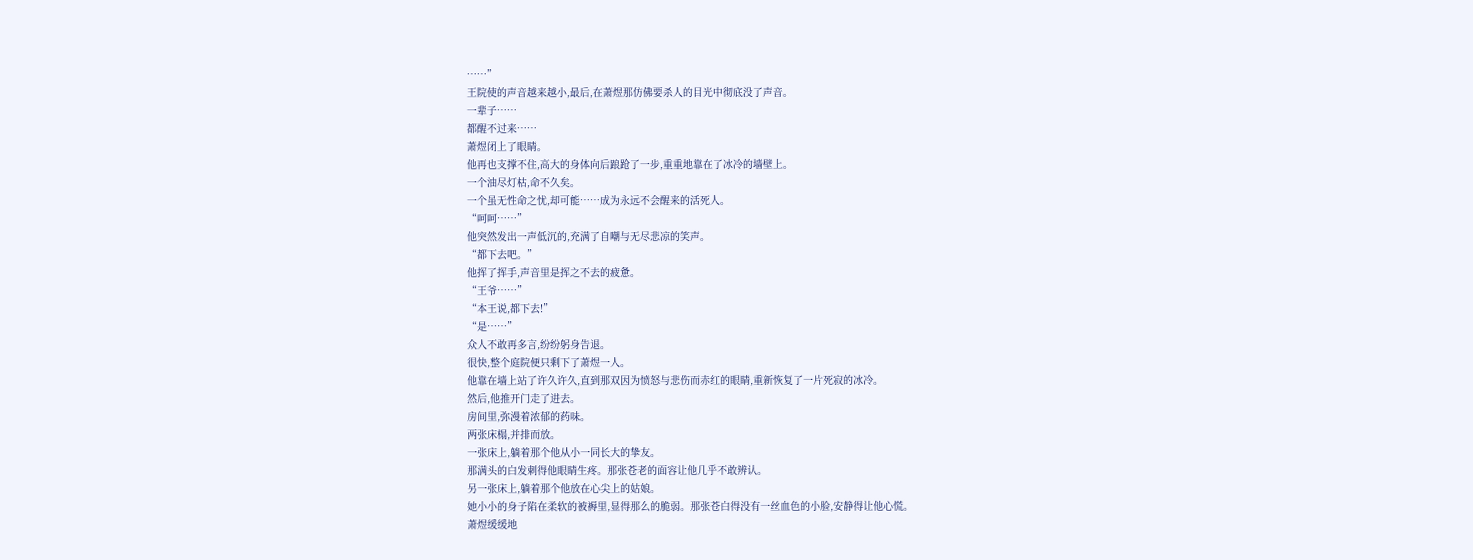……”
王院使的声音越来越小,最后,在萧煜那仿佛要杀人的目光中彻底没了声音。
一辈子……
都醒不过来……
萧煜闭上了眼睛。
他再也支撑不住,高大的身体向后踉跄了一步,重重地靠在了冰冷的墙壁上。
一个油尽灯枯,命不久矣。
一个虽无性命之忧,却可能……成为永远不会醒来的活死人。
“呵呵……”
他突然发出一声低沉的,充满了自嘲与无尽悲凉的笑声。
“都下去吧。”
他挥了挥手,声音里是挥之不去的疲惫。
“王爷……”
“本王说,都下去!”
“是……”
众人不敢再多言,纷纷躬身告退。
很快,整个庭院便只剩下了萧煜一人。
他靠在墙上站了许久许久,直到那双因为愤怒与悲伤而赤红的眼睛,重新恢复了一片死寂的冰冷。
然后,他推开门走了进去。
房间里,弥漫着浓郁的药味。
两张床榻,并排而放。
一张床上,躺着那个他从小一同长大的挚友。
那满头的白发刺得他眼睛生疼。那张苍老的面容让他几乎不敢辨认。
另一张床上,躺着那个他放在心尖上的姑娘。
她小小的身子陷在柔软的被褥里,显得那么的脆弱。那张苍白得没有一丝血色的小脸,安静得让他心慌。
萧煜缓缓地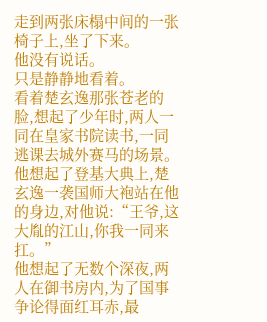走到两张床榻中间的一张椅子上,坐了下来。
他没有说话。
只是静静地看着。
看着楚玄逸那张苍老的脸,想起了少年时,两人一同在皇家书院读书,一同逃课去城外赛马的场景。
他想起了登基大典上,楚玄逸一袭国师大袍站在他的身边,对他说:“王爷,这大胤的江山,你我一同来扛。”
他想起了无数个深夜,两人在御书房内,为了国事争论得面红耳赤,最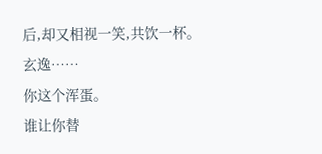后,却又相视一笑,共饮一杯。
玄逸……
你这个浑蛋。
谁让你替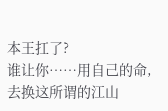本王扛了?
谁让你……用自己的命,去换这所谓的江山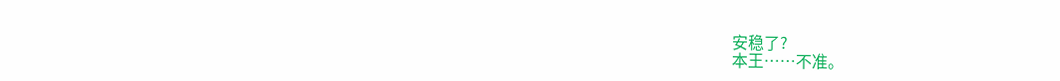安稳了?
本王……不准。